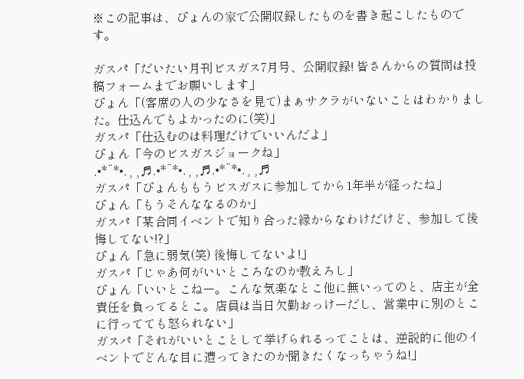※この記事は、ぴょんの家で公開収録したものを書き起こしたものです。

ガスパ「だいたい月刊ビスガス7月号、公開収録! 皆さんからの質問は投稿フォームまでお願いします」
ぴょん「(客席の人の少なさを見て)まぁサクラがいないことはわかりました。仕込んでもよかったのに(笑)」
ガスパ「仕込むのは料理だけでいいんだよ」
ぴょん「今のビスガスジョークね」
.•*¨*•.¸¸♬.•*¨*•.¸¸♬.•*¨*•.¸¸♬
ガスパ「ぴょんももうビスガスに参加してから1年半が経ったね」
ぴょん「もうそんななるのか」
ガスパ「某合同イベントで知り合った縁からなわけだけど、参加して後悔してない!?」
ぴょん「急に弱気(笑) 後悔してないよ!」
ガスパ「じゃあ何がいいところなのか教えろし」
ぴょん「いいとこねー。こんな気楽なとこ他に無いってのと、店主が全責任を負ってるとこ。店員は当日欠勤おっけーだし、営業中に別のとこに行ってても怒られない」
ガスパ「それがいいとことして挙げられるってことは、逆説的に他のイベントでどんな目に遭ってきたのか聞きたくなっちゃうね!」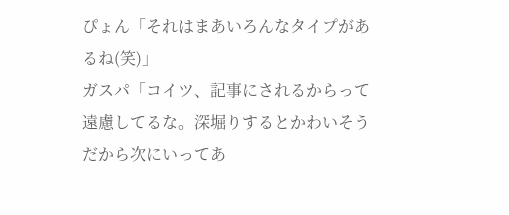ぴょん「それはまあいろんなタイプがあるね(笑)」
ガスパ「コイツ、記事にされるからって遠慮してるな。深堀りするとかわいそうだから次にいってあ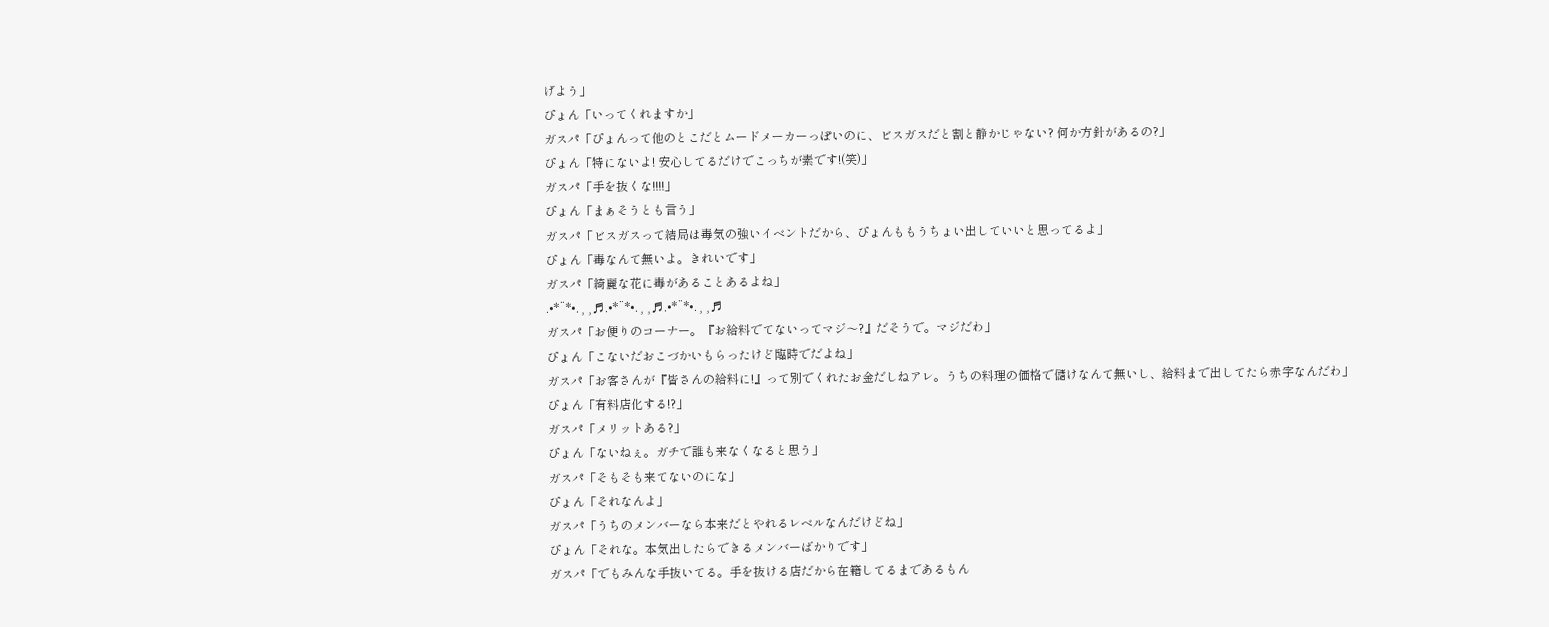げよう」
ぴょん「いってくれますか」
ガスパ「ぴょんって他のとこだとムードメーカーっぽいのに、ビスガスだと割と静かじゃない? 何か方針があるの?」
ぴょん「特にないよ! 安心してるだけでこっちが素です!(笑)」
ガスパ「手を抜くな!!!!」
ぴょん「まぁそうとも言う」
ガスパ「ビスガスって結局は毒気の強いイベントだから、ぴょんももうちょい出していいと思ってるよ」
ぴょん「毒なんて無いよ。きれいです」
ガスパ「綺麗な花に毒があることあるよね」
.•*¨*•.¸¸♬.•*¨*•.¸¸♬.•*¨*•.¸¸♬
ガスパ「お便りのコーナー。『お給料でてないってマジ〜?』だそうで。マジだわ」
ぴょん「こないだおこづかいもらったけど臨時でだよね」
ガスパ「お客さんが『皆さんの給料に!』って別でくれたお金だしねアレ。うちの料理の価格で儲けなんて無いし、給料まで出してたら赤字なんだわ」
ぴょん「有料店化する!?」
ガスパ「メリットある?」
ぴょん「ないねぇ。ガチで誰も来なくなると思う」
ガスパ「そもそも来てないのにな」
ぴょん「それなんよ」
ガスパ「うちのメンバーなら本来だとやれるレベルなんだけどね」
ぴょん「それな。本気出したらできるメンバーばかりです」
ガスパ「でもみんな手抜いてる。手を抜ける店だから在籍してるまであるもん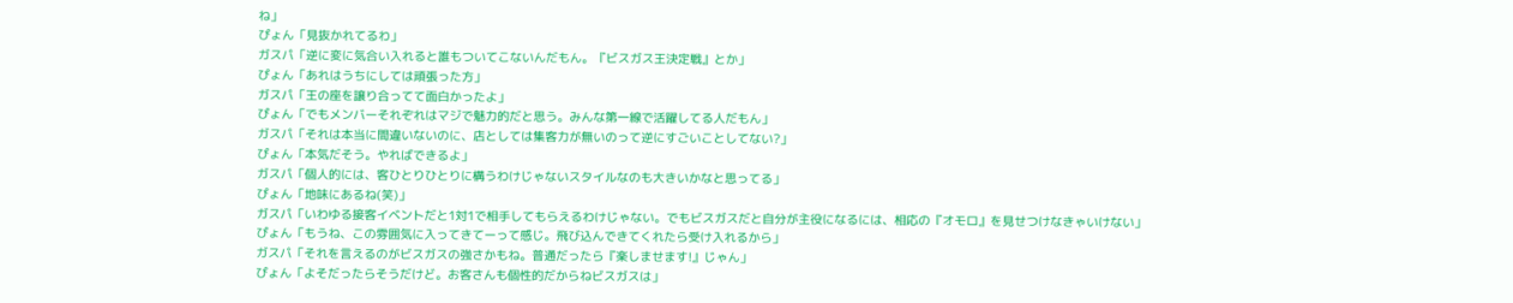ね」
ぴょん「見抜かれてるわ」
ガスパ「逆に変に気合い入れると誰もついてこないんだもん。『ビスガス王決定戦』とか」
ぴょん「あれはうちにしては頑張った方」
ガスパ「王の座を譲り合ってて面白かったよ」
ぴょん「でもメンバーそれぞれはマジで魅力的だと思う。みんな第一線で活躍してる人だもん」
ガスパ「それは本当に間違いないのに、店としては集客力が無いのって逆にすごいことしてない?」
ぴょん「本気だそう。やればできるよ」
ガスパ「個人的には、客ひとりひとりに構うわけじゃないスタイルなのも大きいかなと思ってる」
ぴょん「地味にあるね(笑)」
ガスパ「いわゆる接客イベントだと1対1で相手してもらえるわけじゃない。でもビスガスだと自分が主役になるには、相応の『オモロ』を見せつけなきゃいけない」
ぴょん「もうね、この雰囲気に入ってきてーって感じ。飛び込んできてくれたら受け入れるから」
ガスパ「それを言えるのがビスガスの強さかもね。普通だったら『楽しませます!』じゃん」
ぴょん「よそだったらそうだけど。お客さんも個性的だからねビスガスは」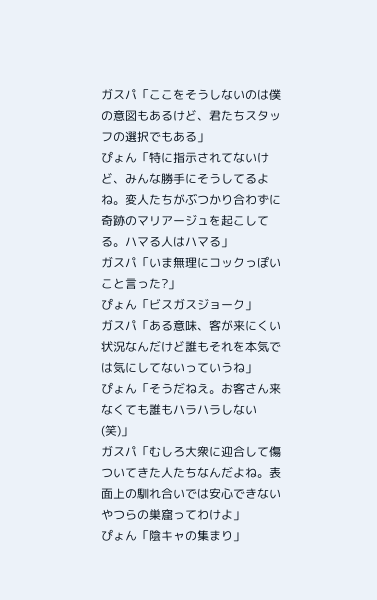ガスパ「ここをそうしないのは僕の意図もあるけど、君たちスタッフの選択でもある」
ぴょん「特に指示されてないけど、みんな勝手にそうしてるよね。変人たちがぶつかり合わずに奇跡のマリアージュを起こしてる。ハマる人はハマる」
ガスパ「いま無理にコックっぽいこと言った?」
ぴょん「ビスガスジョーク」
ガスパ「ある意味、客が来にくい状況なんだけど誰もそれを本気では気にしてないっていうね」
ぴょん「そうだねえ。お客さん来なくても誰もハラハラしない(笑)」
ガスパ「むしろ大衆に迎合して傷ついてきた人たちなんだよね。表面上の馴れ合いでは安心できないやつらの巣窟ってわけよ」
ぴょん「陰キャの集まり」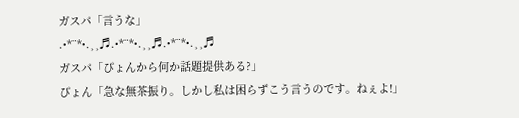ガスパ「言うな」
.•*¨*•.¸¸♬.•*¨*•.¸¸♬.•*¨*•.¸¸♬
ガスパ「ぴょんから何か話題提供ある?」
ぴょん「急な無茶振り。しかし私は困らずこう言うのです。ねぇよ!」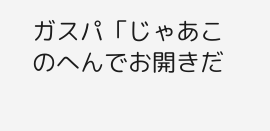ガスパ「じゃあこのへんでお開きだ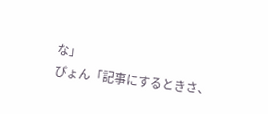な」
ぴょん「記事にするときさ、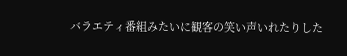バラエティ番組みたいに観客の笑い声いれたりした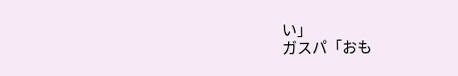い」
ガスパ「おも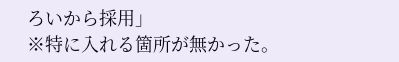ろいから採用」
※特に入れる箇所が無かった。